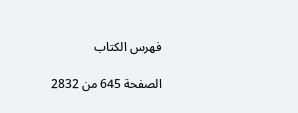فهرس الكتاب

الصفحة 645 من 2832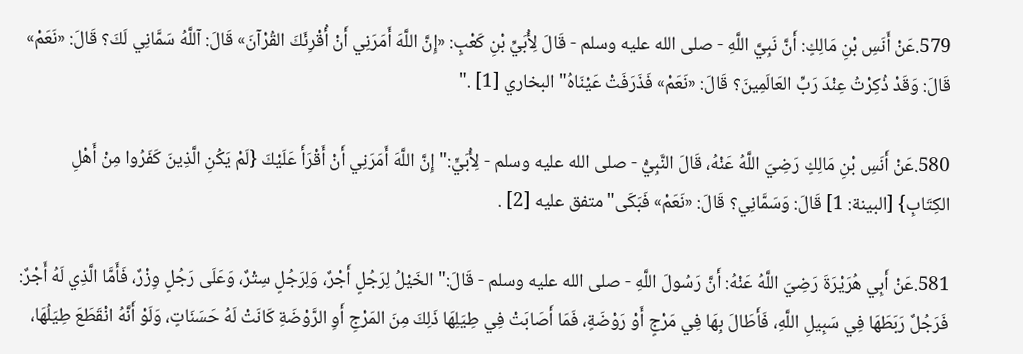579.عَنْ أَنَسِ بْنِ مَالِكٍ: أَنَّ نَبِيَّ اللَّهِ - صلى الله عليه وسلم - قَالَ لِأُبَيِّ بْنِ كَعْبٍ: «إِنَّ اللَّهَ أَمَرَنِي أَنْ أُقْرِئَكَ القُرْآنَ» قَالَ: آللَّهُ سَمَّانِي لَكَ؟ قَالَ: «نَعَمْ» قَالَ: وَقَدْ ذُكِرْتُ عِنْدَ رَبِّ العَالَمِينَ؟ قَالَ: «نَعَمْ» فَذَرَفَتْ عَيْنَاهُ"البخاري [1] ."

580.عَنْ أَنَسِ بْنِ مَالِكٍ رَضِيَ اللَّهُ عَنْهُ، قَالَ النَّبِيُّ - صلى الله عليه وسلم - لِأُبَيٍّ:"إِنَّ اللَّهَ أَمَرَنِي أَنْ أَقْرَأَ عَلَيْكَ {لَمْ يَكُنِ الَّذِينَ كَفَرُوا مِنْ أَهْلِ الكِتَابِ} [البينة: 1] قَالَ: وَسَمَّانِي؟ قَالَ: «نَعَمْ» فَبَكَى"متفق عليه [2] .

581.عَنْ أَبِي هُرَيْرَةَ رَضِيَ اللَّهُ عَنْهُ: أَنَّ رَسُولَ اللَّهِ - صلى الله عليه وسلم - قَالَ:"الخَيْلُ لِرَجُلٍ أَجْرٌ، وَلِرَجُلٍ سِتْرٌ، وَعَلَى رَجُلٍ وِزْرٌ، فَأَمَّا الَّذِي لَهُ أَجْرٌ: فَرَجُلٌ رَبَطَهَا فِي سَبِيلِ اللَّهِ، فَأَطَالَ بِهَا فِي مَرْجٍ أَوْ رَوْضَةٍ، فَمَا أَصَابَتْ فِي طِيَلِهَا ذَلِكَ مِنَ المَرْجِ أَوِ الرَّوْضَةِ كَانَتْ لَهُ حَسَنَاتٍ، وَلَوْ أَنَّهُ انْقَطَعَ طِيَلُهَا،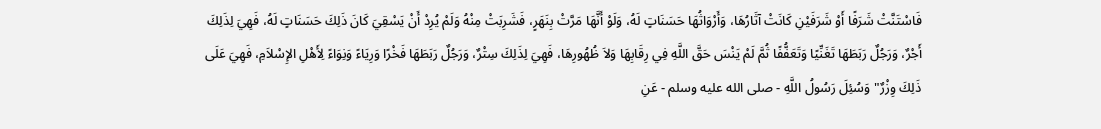فَاسْتَنَّتْ شَرَفًا أَوْ شَرَفَيْنِ كَانَتْ آثَارُهَا، وَأَرْوَاثُهَا حَسَنَاتٍ لَهُ، وَلَوْ أَنَّهَا مَرَّتْ بِنَهَرٍ، فَشَرِبَتْ مِنْهُ وَلَمْ يُرِدْ أَنْ يَسْقِيَ كَانَ ذَلِكَ حَسَنَاتٍ لَهُ، فَهِيَ لِذَلِكَ أَجْرٌ، وَرَجُلٌ رَبَطَهَا تَغَنِّيًا وَتَعَفُّفًا ثُمَّ لَمْ يَنْسَ حَقَّ اللَّهِ فِي رِقَابِهَا وَلاَ ظُهُورِهَا، فَهِيَ لِذَلِكَ سِتْرٌ، وَرَجُلٌ رَبَطَهَا فَخْرًا وَرِيَاءً وَنِوَاءً لِأَهْلِ الإِسْلاَمِ، فَهِيَ عَلَى ذَلِكَ وِزْرٌ"وَسُئِلَ رَسُولُ اللَّهِ - صلى الله عليه وسلم - عَنِ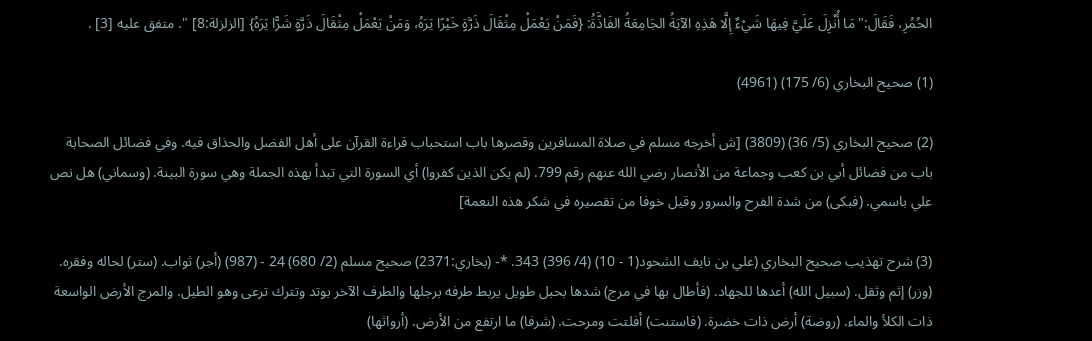الحُمُرِ، فَقَالَ:"مَا أُنْزِلَ عَلَيَّ فِيهَا شَيْءٌ إِلَّا هَذِهِ الآيَةُ الجَامِعَةُ الفَاذَّةُ: {فَمَنْ يَعْمَلْ مِثْقَالَ ذَرَّةٍ خَيْرًا يَرَهُ، وَمَنْ يَعْمَلْ مِثْقَالَ ذَرَّةٍ شَرًّا يَرَهُ} [الزلزلة:8] ". متفق عليه [3] .

(1) صحيح البخاري (6/ 175) (4961)

(2) صحيح البخاري (5/ 36) (3809) [ش أخرجه مسلم في صلاة المسافرين وقصرها باب استحباب قراءة القرآن على أهل الفضل والحذاق فيه. وفي فضائل الصحابة باب من فضائل أبي بن كعب وجماعة من الأنصار رضي الله عنهم رقم 799. (لم يكن الذين كفروا) أي السورة التي تبدأ بهذه الجملة وهي سورة البينة. (وسماني) هل نص علي باسمي. (فبكى) من شدة الفرح والسرور وقيل خوفا من تقصيره في شكر هذه النعمة]

(3) شرح تهذيب صحيح البخاري (علي بن نايف الشحود(1 - 10) (4/ 396) 343. *- (بخاري:2371) صحيح مسلم (2/ 680) 24 - (987) (أجر) ثواب. (ستر) لحاله وفقره. (وزر) إثم وثقل. (سبيل الله) أعدها للجهاد. (فأطال بها في مرج) شدها بحبل طويل يربط طرفه برجلها والطرف الآخر بوتد وتترك ترعى وهو الطيل. والمرج الأرض الواسعة ذات الكلأ والماء. (روضة) أرض ذات خضرة. (فاستنت) أفلتت ومرحت. (شرفا) ما ارتفع من الأرض. (أرواثها)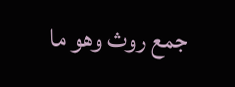جمع روث وهو ما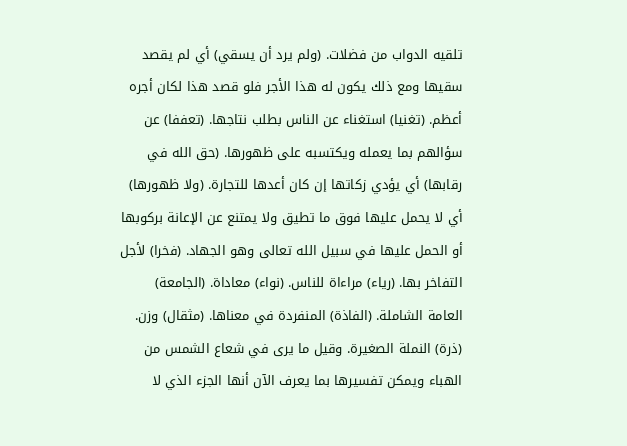تلقيه الدواب من فضلات. (ولم يرد أن يسقي) أي لم يقصد سقيها ومع ذلك يكون له هذا الأجر فلو قصد هذا لكان أجره أعظم. (تغنيا) استغناء عن الناس بطلب نتاجها. (تعففا) عن سؤالهم بما يعمله ويكتسبه على ظهورها. (حق الله في رقابها) أي يؤدي زكاتها إن كان أعدها للتجارة. (ولا ظهورها) أي لا يحمل عليها فوق ما تطيق ولا يمتنع عن الإعانة بركوبها أو الحمل عليها في سبيل الله تعالى وهو الجهاد. (فخرا) لأجل التفاخر بها. (رياء) مراءاة للناس. (نواء) معاداة. (الجامعة) العامة الشاملة. (الفاذة) المنفردة في معناها. (مثقال) وزن. (ذرة) النملة الصغيرة. وقيل ما يرى في شعاع الشمس من الهباء ويمكن تفسيرها بما يعرف الآن أنها الجزء الذي لا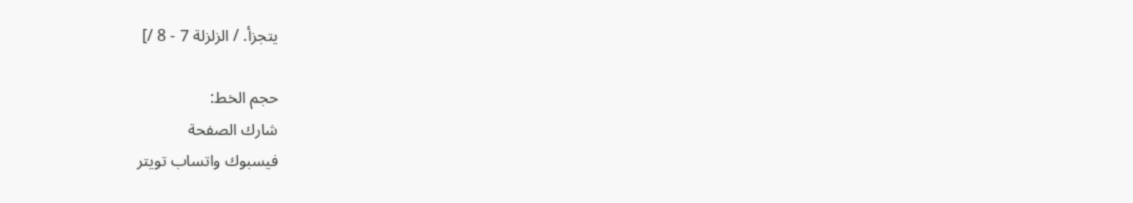يتجزأ. / الزلزلة 7 - 8 /]

حجم الخط:
شارك الصفحة
فيسبوك واتساب تويتر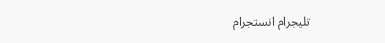تليجرام انستجرام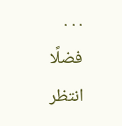. . .
فضلًا انتظر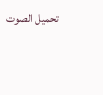تحميل الصوت